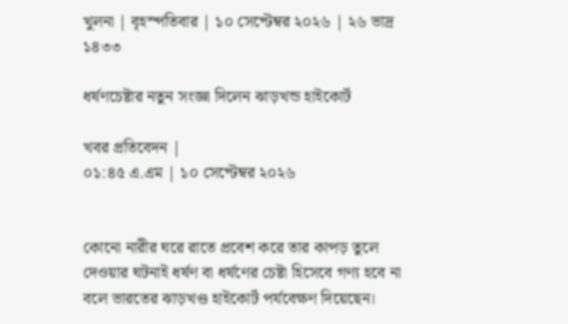খুলনা | বৃহস্পতিবার | ১০ সেপ্টেম্বর ২০২৬ | ২৬ ভাদ্র ১৪৩৩

ধর্ষণচেষ্টার নতুন সংজ্ঞা দিলেন ঝাড়খন্ড হাইকোর্ট

খবর প্রতিবেদন |
০১:৪৫ এ.এম | ১০ সেপ্টেম্বর ২০২৬


কোনো নারীর ঘরে রাতে প্রবেশ করে তার কাপড় তুলে দেওয়ার ঘটনাই ধর্ষণ বা ধর্ষণের চেষ্টা হিসেবে গণ্য হবে না বলে ভারতের ঝাড়খণ্ড হাইকোর্ট পর্যবেক্ষণ দিয়েছেন।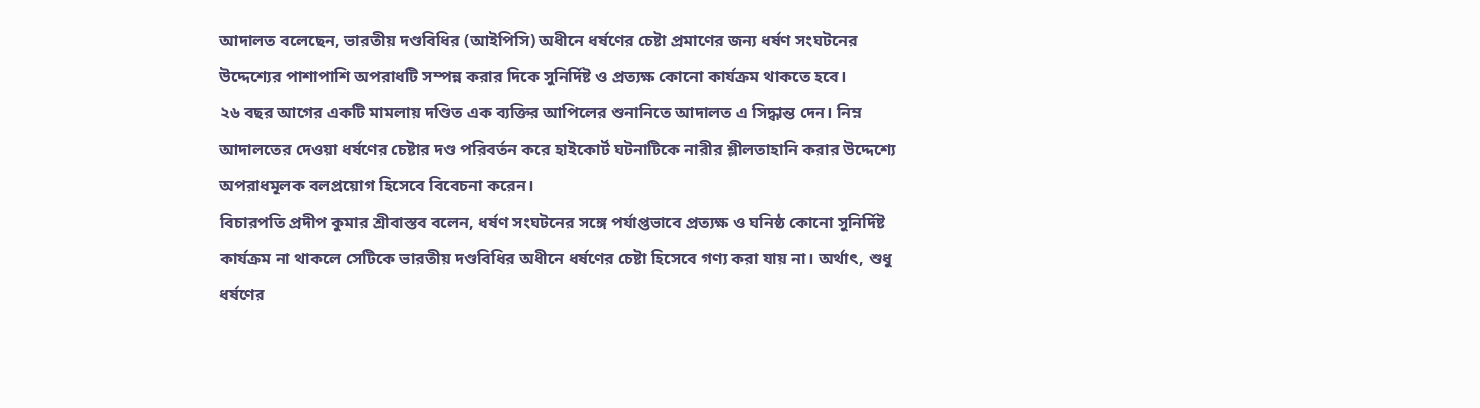আদালত বলেছেন, ভারতীয় দণ্ডবিধির (আইপিসি) অধীনে ধর্ষণের চেষ্টা প্রমাণের জন্য ধর্ষণ সংঘটনের উদ্দেশ্যের পাশাপাশি অপরাধটি সম্পন্ন করার দিকে সুনির্দিষ্ট ও প্রত্যক্ষ কোনো কার্যক্রম থাকতে হবে।
২৬ বছর আগের একটি মামলায় দণ্ডিত এক ব্যক্তির আপিলের শুনানিতে আদালত এ সিদ্ধান্ত দেন। নিম্ন আদালতের দেওয়া ধর্ষণের চেষ্টার দণ্ড পরিবর্তন করে হাইকোর্ট ঘটনাটিকে নারীর শ্লীলতাহানি করার উদ্দেশ্যে অপরাধমূলক বলপ্রয়োগ হিসেবে বিবেচনা করেন।
বিচারপতি প্রদীপ কুমার শ্রীবাস্তব বলেন, ধর্ষণ সংঘটনের সঙ্গে পর্যাপ্তভাবে প্রত্যক্ষ ও ঘনিষ্ঠ কোনো সুনির্দিষ্ট কার্যক্রম না থাকলে সেটিকে ভারতীয় দণ্ডবিধির অধীনে ধর্ষণের চেষ্টা হিসেবে গণ্য করা যায় না। অর্থাৎ, শুধু ধর্ষণের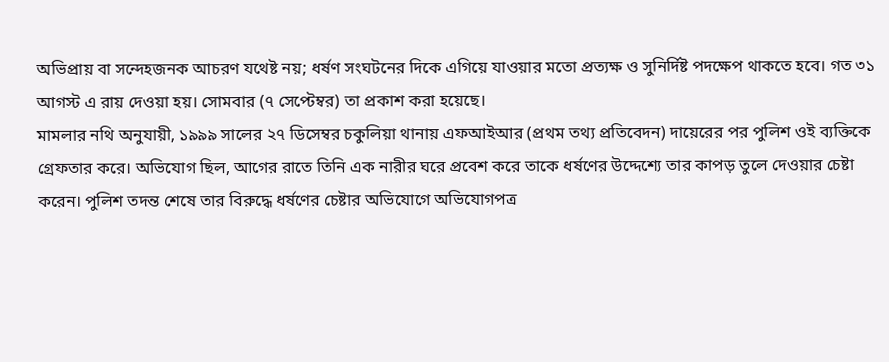অভিপ্রায় বা সন্দেহজনক আচরণ যথেষ্ট নয়; ধর্ষণ সংঘটনের দিকে এগিয়ে যাওয়ার মতো প্রত্যক্ষ ও সুনির্দিষ্ট পদক্ষেপ থাকতে হবে। গত ৩১ আগস্ট এ রায় দেওয়া হয়। সোমবার (৭ সেপ্টেম্বর) তা প্রকাশ করা হয়েছে।
মামলার নথি অনুযায়ী, ১৯৯৯ সালের ২৭ ডিসেম্বর চকুলিয়া থানায় এফআইআর (প্রথম তথ্য প্রতিবেদন) দায়েরের পর পুলিশ ওই ব্যক্তিকে গ্রেফতার করে। অভিযোগ ছিল, আগের রাতে তিনি এক নারীর ঘরে প্রবেশ করে তাকে ধর্ষণের উদ্দেশ্যে তার কাপড় তুলে দেওয়ার চেষ্টা করেন। পুলিশ তদন্ত শেষে তার বিরুদ্ধে ধর্ষণের চেষ্টার অভিযোগে অভিযোগপত্র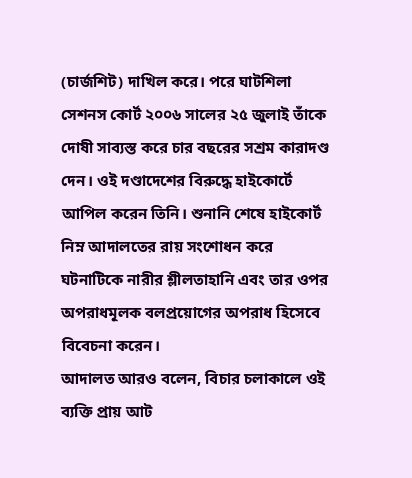(চার্জশিট) দাখিল করে। পরে ঘাটশিলা সেশনস কোর্ট ২০০৬ সালের ২৫ জুলাই তাঁকে দোষী সাব্যস্ত করে চার বছরের সশ্রম কারাদণ্ড দেন। ওই দণ্ডাদেশের বিরুদ্ধে হাইকোর্টে আপিল করেন তিনি। শুনানি শেষে হাইকোর্ট নিম্ন আদালতের রায় সংশোধন করে ঘটনাটিকে নারীর শ্লীলতাহানি এবং তার ওপর অপরাধমূলক বলপ্রয়োগের অপরাধ হিসেবে বিবেচনা করেন।
আদালত আরও বলেন, বিচার চলাকালে ওই ব্যক্তি প্রায় আট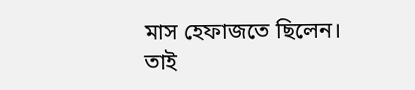মাস হেফাজতে ছিলেন। তাই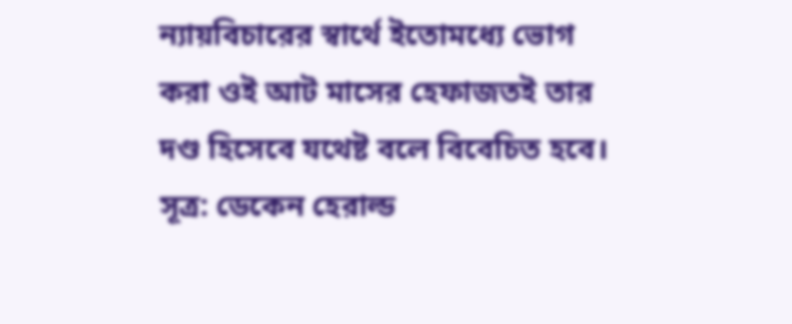ন্যায়বিচারের স্বার্থে ইতোমধ্যে ভোগ করা ওই আট মাসের হেফাজতই তার দণ্ড হিসেবে যথেষ্ট বলে বিবেচিত হবে।
সূত্র: ডেকেন হেরাল্ড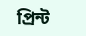প্রিন্ট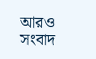আরও সংবাদ